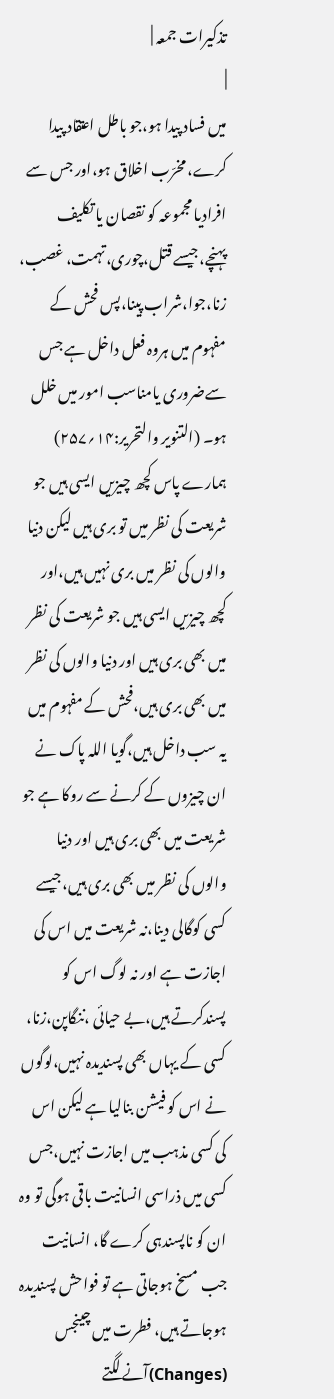تذکیرات جمعہ |
|
میں فساد پیدا ہو،جو باطل اعتقاد پیدا کرے، مخرّب اخلاق ہو،اور جس سے افرادیا مجموعہ کو نقصان یا تکلیف پہنچے،جیسے قتل،چوری،تہمت، غصب، زنا،جوا،شراب پینا،پس فحش کے مفہوم میں ہروہ فعل داخل ہے جس سےضروری یامناسب امور میں خلل ہو۔ (التنویر والتحریر:۱۴؍۲۵۷) ہمارے پاس کچھ چیزیں ایسی ہیں جو شریعت کی نظر میں تو بری ہیں لیکن دنیا والوں کی نظر میں بری نہیں ہیں،اور کچھ چیزیں ایسی ہیں جو شریعت کی نظر میں بھی بری ہیں اور دنیا والوں کی نظر میں بھی بری ہیں،فحش کے مفہوم میں یہ سب داخل ہیں،گویا اللہ پاک نے ان چیزوں کے کرنے سے روکا ہے جو شریعت میں بھی بری ہیں اور دنیا والوں کی نظر میں بھی بری ہیں،جیسے کسی کوگالی دینا،نہ شریعت میں اس کی اجازت ہے اور نہ لوگ اس کو پسندکرتے ہیں،بے حیائی ،ننگاپن،زنا، کسی کے یہاں بھی پسندیدہ نہیں،لوگوں نے اس کو فیشن بنالیا ہے لیکن اس کی کسی مذہب میں اجازت نہیں،جس کسی میں ذراسی انسانیت باقی ہوگی تو وہ ان کو ناپسندہی کرے گا، انسانیت جب مسخ ہوجاتی ہے تو فواحش پسندیدہ ہوجاتے ہیں، فطرت میں چینجس (Changes)آنے لگتے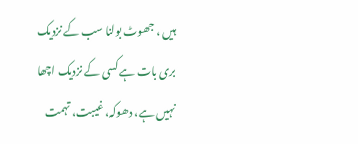ہیں ، جھوٹ بولنا سب کے نزدیک بری بات ہے کسی کے نزدیک اچھا نہیں ہے، دھوکہ، غیبت، تہمت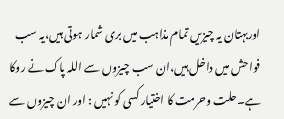اوربہتان یہ چیزیں تمام مذاہب میں بری شمار ہوتی ہیں،یہ سب فواحش میں داخل ہیں،ان سب چیزوں سے اللہ پاک نے روکا ہے۔حلت وحرمت کا اختیار کسی کو نہیں : اور ان چیزوں سے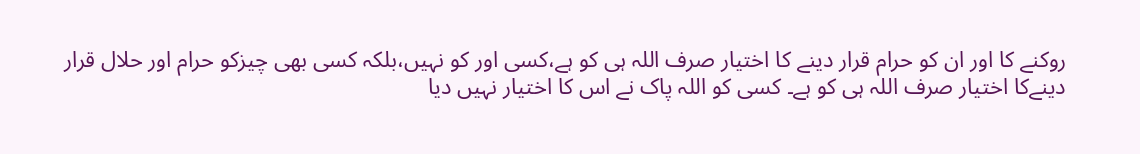روکنے کا اور ان کو حرام قرار دینے کا اختیار صرف اللہ ہی کو ہے،کسی اور کو نہیں،بلکہ کسی بھی چیزکو حرام اور حلال قرار دینےکا اختیار صرف اللہ ہی کو ہے۔ کسی کو اللہ پاک نے اس کا اختیار نہیں دیا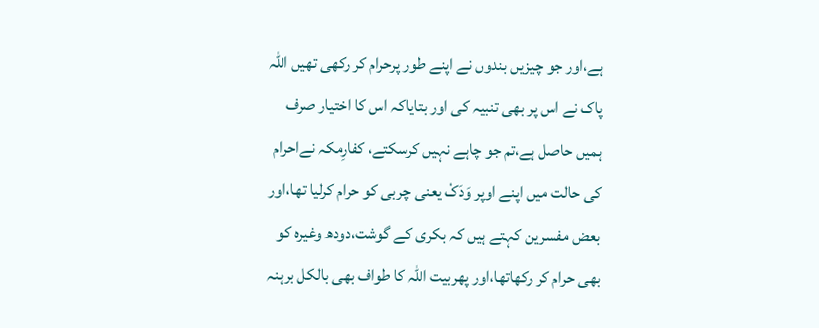ہے،اور جو چیزیں بندوں نے اپنے طور پرحرام کر رکھی تھیں اللہ پاک نے اس پر بھی تنبیہ کی اور بتایاکہ اس کا اختیار صرف ہمیں حاصل ہے،تم جو چاہے نہیں کرسکتے، کفارِمکہ نےاحرام کی حالت میں اپنے اوپر وَدَکْ یعنی چربی کو حرام کرلیا تھا،اور بعض مفسرین کہتے ہیں کہ بکری کے گوشت،دودھ وغیرہ کو بھی حرام کر رکھاتھا،اور پھربیت اللہ کا طواف بھی بالکل برہنہ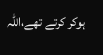ہوکر کرتے تھے،اللہ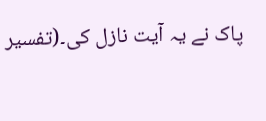پاک نے یہ آیت نازل کی۔(تفسیر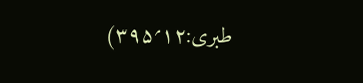طبری:۱۲؍۳۹۵)